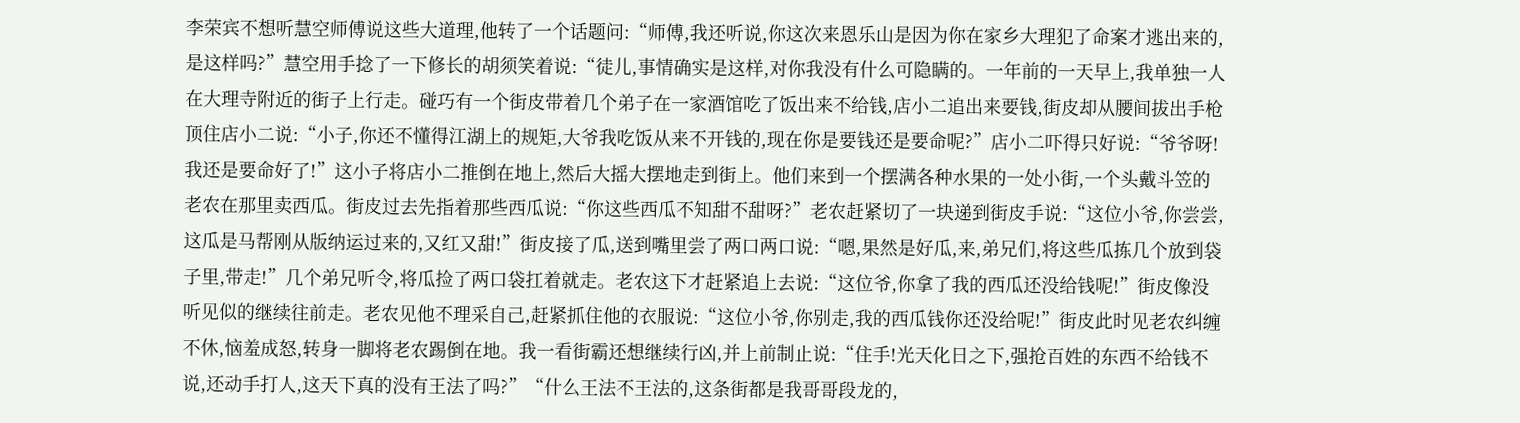李荣宾不想听慧空师傅说这些大道理,他转了一个话题问:“师傅,我还听说,你这次来恩乐山是因为你在家乡大理犯了命案才逃出来的,是这样吗?”慧空用手捻了一下修长的胡须笑着说:“徒儿,事情确实是这样,对你我没有什么可隐瞒的。一年前的一天早上,我单独一人在大理寺附近的街子上行走。碰巧有一个街皮带着几个弟子在一家酒馆吃了饭出来不给钱,店小二追出来要钱,街皮却从腰间拔出手枪顶住店小二说:“小子,你还不懂得江湖上的规矩,大爷我吃饭从来不开钱的,现在你是要钱还是要命呢?”店小二吓得只好说:“爷爷呀!我还是要命好了!”这小子将店小二推倒在地上,然后大摇大摆地走到街上。他们来到一个摆满各种水果的一处小街,一个头戴斗笠的老农在那里卖西瓜。街皮过去先指着那些西瓜说:“你这些西瓜不知甜不甜呀?”老农赶紧切了一块递到街皮手说:“这位小爷,你尝尝,这瓜是马帮刚从版纳运过来的,又红又甜!”街皮接了瓜,送到嘴里尝了两口两口说:“嗯,果然是好瓜,来,弟兄们,将这些瓜拣几个放到袋子里,带走!”几个弟兄听令,将瓜捡了两口袋扛着就走。老农这下才赶紧追上去说:“这位爷,你拿了我的西瓜还没给钱呢!”街皮像没听见似的继续往前走。老农见他不理采自己,赶紧抓住他的衣服说:“这位小爷,你别走,我的西瓜钱你还没给呢!”街皮此时见老农纠缠不休,恼羞成怒,转身一脚将老农踢倒在地。我一看街霸还想继续行凶,并上前制止说:“住手!光天化日之下,强抢百姓的东西不给钱不说,还动手打人,这天下真的没有王法了吗?”“什么王法不王法的,这条街都是我哥哥段龙的,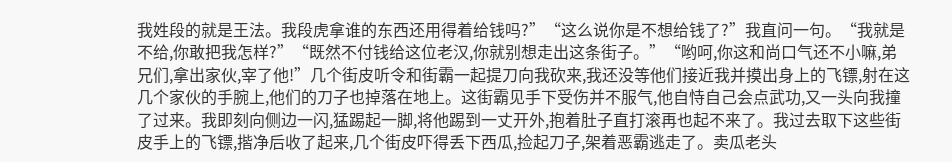我姓段的就是王法。我段虎拿谁的东西还用得着给钱吗?”“这么说你是不想给钱了?”我直问一句。“我就是不给,你敢把我怎样?”“既然不付钱给这位老汉,你就别想走出这条街子。”“哟呵,你这和尚口气还不小嘛,弟兄们,拿出家伙,宰了他!”几个街皮听令和街霸一起提刀向我砍来,我还没等他们接近我并摸出身上的飞镖,射在这几个家伙的手腕上,他们的刀子也掉落在地上。这街霸见手下受伤并不服气,他自恃自己会点武功,又一头向我撞了过来。我即刻向侧边一闪,猛踢起一脚,将他踢到一丈开外,抱着肚子直打滚再也起不来了。我过去取下这些街皮手上的飞镖,揩净后收了起来,几个街皮吓得丢下西瓜,捡起刀子,架着恶霸逃走了。卖瓜老头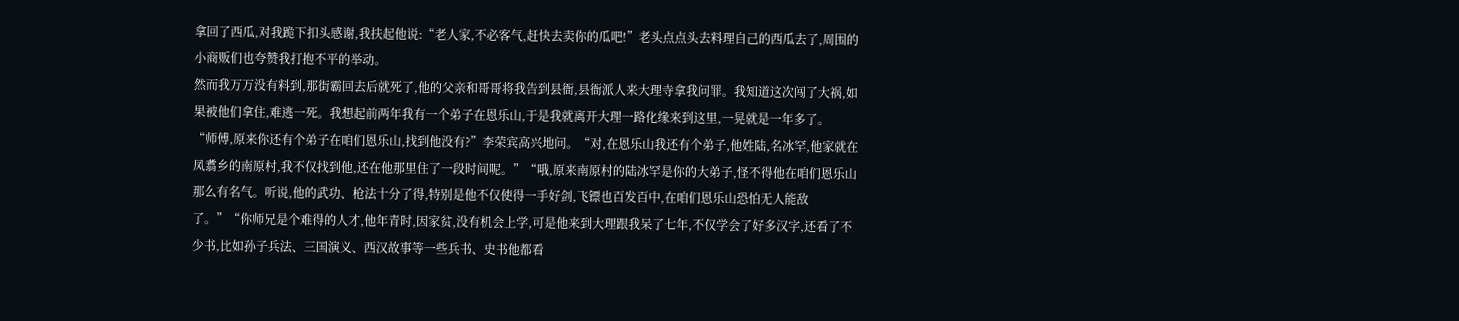拿回了西瓜,对我跪下扣头感谢,我扶起他说:“老人家,不必客气,赶快去卖你的瓜吧!”老头点点头去料理自己的西瓜去了,周围的小商贩们也夸赞我打抱不平的举动。
然而我万万没有料到,那街霸回去后就死了,他的父亲和哥哥将我告到县衙,县衙派人来大理寺拿我问罪。我知道这次闯了大祸,如果被他们拿住,难逃一死。我想起前两年我有一个弟子在恩乐山,于是我就离开大理一路化缘来到这里,一晃就是一年多了。
“师傅,原来你还有个弟子在咱们恩乐山,找到他没有?”李荣宾高兴地问。“对,在恩乐山我还有个弟子,他姓陆,名冰罕,他家就在凤翥乡的南原村,我不仅找到他,还在他那里住了一段时间呢。”“哦,原来南原村的陆冰罕是你的大弟子,怪不得他在咱们恩乐山那么有名气。听说,他的武功、枪法十分了得,特别是他不仅使得一手好剑,飞镖也百发百中,在咱们恩乐山恐怕无人能敌了。”“你师兄是个难得的人才,他年青时,因家贫,没有机会上学,可是他来到大理跟我呆了七年,不仅学会了好多汉字,还看了不少书,比如孙子兵法、三国演义、西汉故事等一些兵书、史书他都看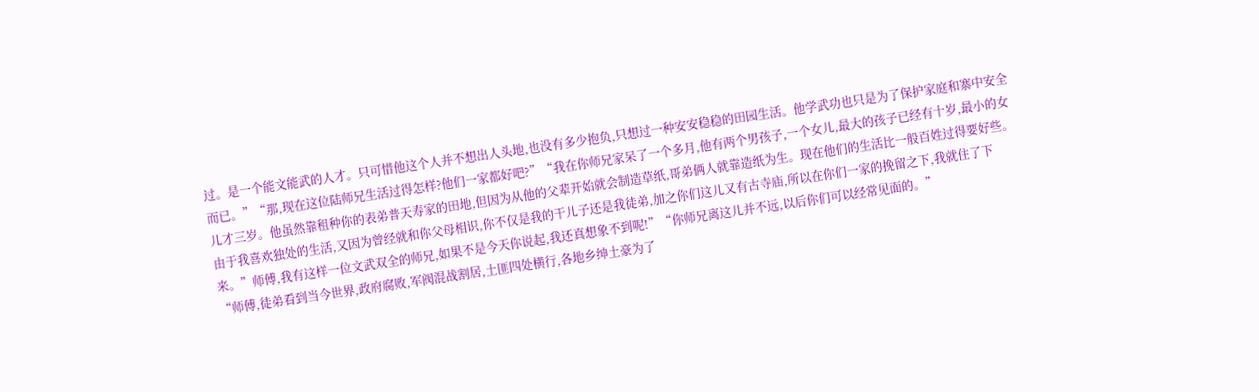过。是一个能文能武的人才。只可惜他这个人并不想出人头地,也没有多少抱负,只想过一种安安稳稳的田园生活。他学武功也只是为了保护家庭和寨中安全而已。”“那,现在这位陆师兄生活过得怎样?他们一家都好吧?”“我在你师兄家呆了一个多月,他有两个男孩子,一个女儿,最大的孩子已经有十岁,最小的女儿才三岁。他虽然靠租种你的表弟普天寿家的田地,但因为从他的父辈开始就会制造草纸,哥弟俩人就靠造纸为生。现在他们的生活比一般百姓过得要好些。由于我喜欢独处的生活,又因为曾经就和你父母相识,你不仅是我的干儿子还是我徒弟,加之你们这儿又有古寺庙,所以在你们一家的挽留之下,我就住了下来。”师傅,我有这样一位文武双全的师兄,如果不是今天你说起,我还真想象不到呢!”“你师兄离这儿并不远,以后你们可以经常见面的。”
“师傅,徒弟看到当今世界,政府腐败,军阀混战割居,土匪四处横行,各地乡绅土豪为了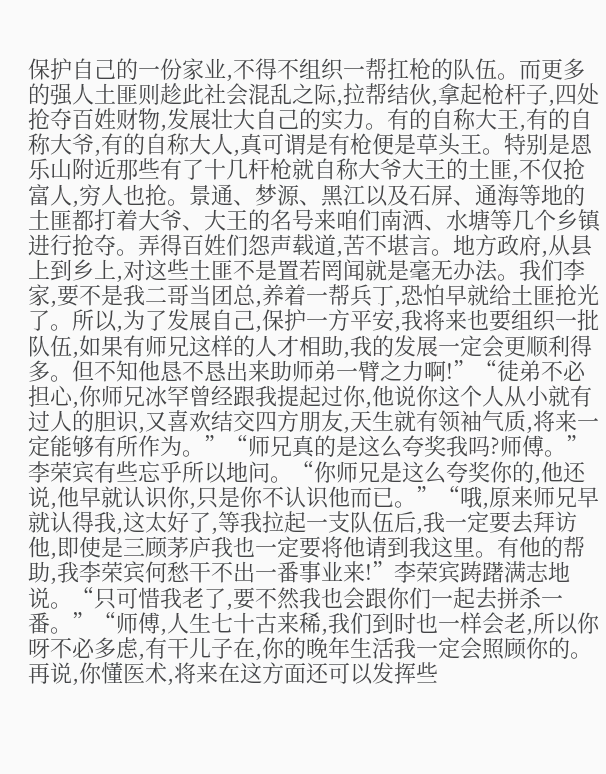保护自己的一份家业,不得不组织一帮扛枪的队伍。而更多的强人土匪则趁此社会混乱之际,拉帮结伙,拿起枪杆子,四处抢夺百姓财物,发展壮大自己的实力。有的自称大王,有的自称大爷,有的自称大人,真可谓是有枪便是草头王。特别是恩乐山附近那些有了十几杆枪就自称大爷大王的土匪,不仅抢富人,穷人也抢。景通、梦源、黑江以及石屏、通海等地的土匪都打着大爷、大王的名号来咱们南洒、水塘等几个乡镇进行抢夺。弄得百姓们怨声载道,苦不堪言。地方政府,从县上到乡上,对这些土匪不是置若罔闻就是毫无办法。我们李家,要不是我二哥当团总,养着一帮兵丁,恐怕早就给土匪抢光了。所以,为了发展自己,保护一方平安,我将来也要组织一批队伍,如果有师兄这样的人才相助,我的发展一定会更顺利得多。但不知他恳不恳出来助师弟一臂之力啊!”“徒弟不必担心,你师兄冰罕曾经跟我提起过你,他说你这个人从小就有过人的胆识,又喜欢结交四方朋友,天生就有领袖气质,将来一定能够有所作为。”“师兄真的是这么夸奖我吗?师傅。”李荣宾有些忘乎所以地问。“你师兄是这么夸奖你的,他还说,他早就认识你,只是你不认识他而已。”“哦,原来师兄早就认得我,这太好了,等我拉起一支队伍后,我一定要去拜访他,即使是三顾茅庐我也一定要将他请到我这里。有他的帮助,我李荣宾何愁干不出一番事业来!”李荣宾踌躇满志地说。“只可惜我老了,要不然我也会跟你们一起去拼杀一番。”“师傅,人生七十古来稀,我们到时也一样会老,所以你呀不必多虑,有干儿子在,你的晚年生活我一定会照顾你的。再说,你懂医术,将来在这方面还可以发挥些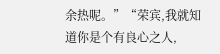余热呢。”“荣宾,我就知道你是个有良心之人,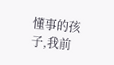懂事的孩子,我前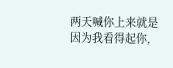两天喊你上来就是因为我看得起你,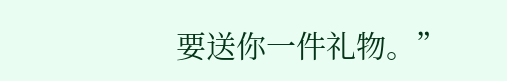要送你一件礼物。”